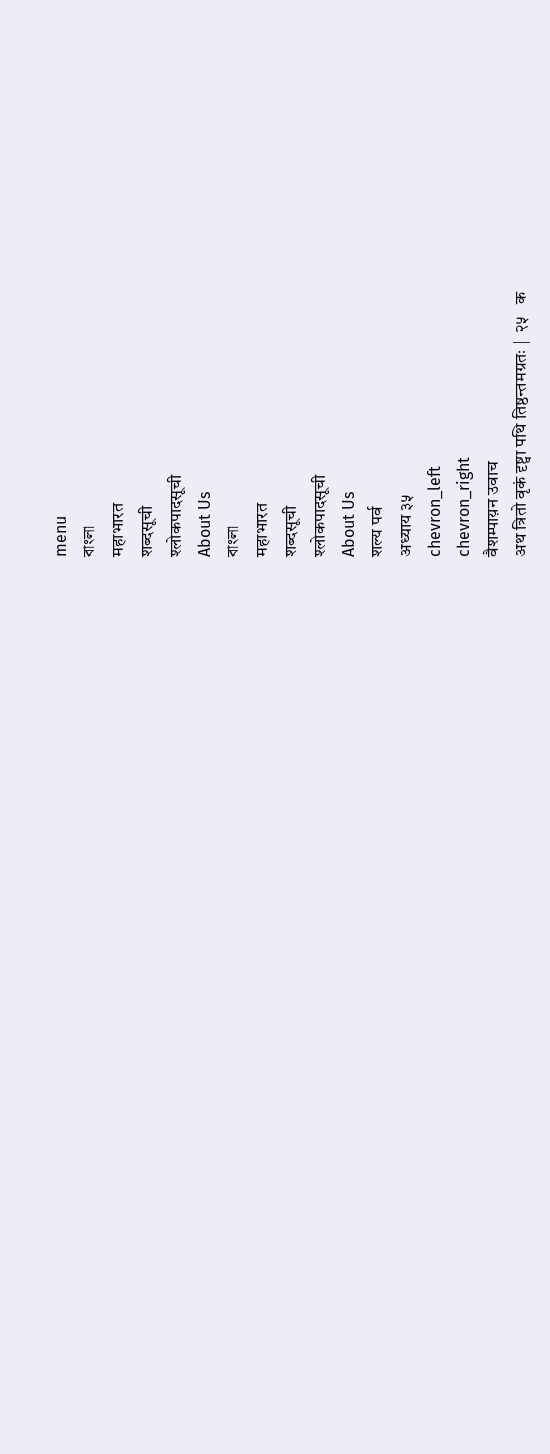menu
বাংলা
महाभारत
शब्दसूची
श्लोकपादसूची
About Us
বাংলা
महाभारत
शब्दसूची
श्लोकपादसूची
About Us
शल्य पर्व
अध्याय ३५
chevron_left
chevron_right
वैशम्पाय़न उवाच
अथ त्रितो वृकं दृष्ट्वा पथि तिष्ठन्तमग्रतः |  २५   क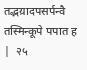तद्भय़ादपसर्पन्वै तस्मिन्कूपे पपात ह |  २५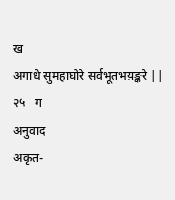ख
अगाधे सुमहाघोरे सर्वभूतभय़ङ्करे ||  २५   ग
अनुवाद
अकृत-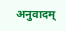अनुवादम्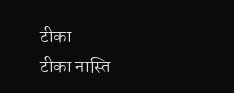टीका
टीका नास्ति